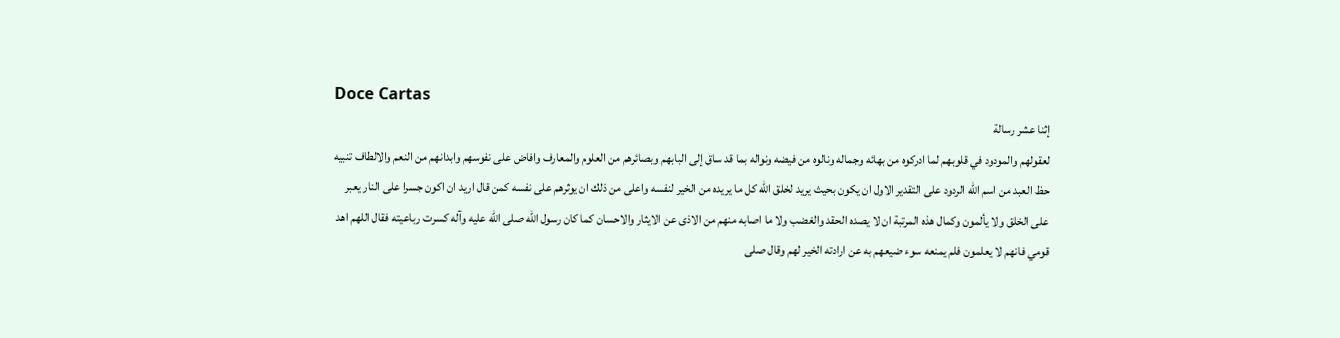Doce Cartas
إثنا عشر رسالة
لعقولهم والمودود في قلوبهم لما ادركوه من بهائه وجماله ونالوه من فيضه ونواله بما قد ساق إلى البابهم وبصائرهم من العلوم والمعارف وافاض على نفوسهم وابدانهم من النعم والالطاف تنبيه حظ العبد من اسم الله الردود على التقدير الاول ان يكون بحيث يريد لخلق الله كل ما يريده من الخير لنفسه واعلى من ذلك ان يوثرهم على نفسه كمن قال اريد ان اكون جسرا على النار يعبر على الخلق ولا يألمون وكمال هذه المرتبة ان لا يصده الحقد والغضب ولا ما اصابه منهم من الاذى عن الايثار والاحسان كما كان رسول الله صلى الله عليه وآله كسرت رباعيته فقال اللهم اهد قومي فانهم لا يعلمون فلم يمنعه سوء ضيعهم به عن ارادته الخير لهم وقال صلى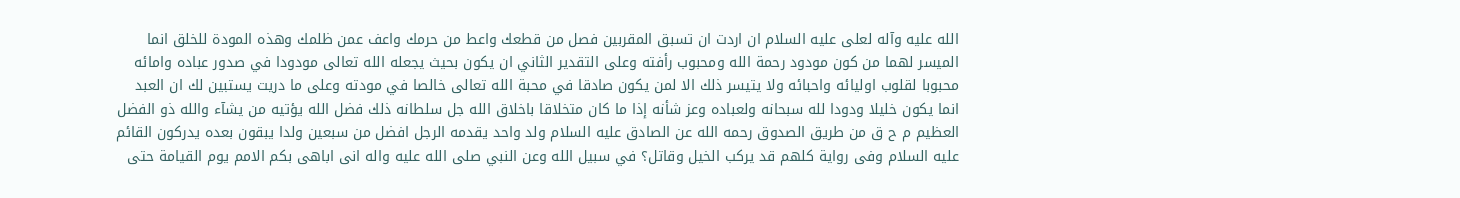الله عليه وآله لعلى عليه السلام ان اردت ان تسبق المقربين فصل من قطعك واعط من حرمك واعف عمن ظلمك وهذه المودة للخلق انما الميسر لهما من كون مودود رحمة الله ومحبوب رأفته وعلى التقدير الثاني ان يكون بحيث يجعله الله تعالى مودودا في صدور عباده وامائه محبوبا لقلوب اوليائه واحبائه ولا يتيسر ذلك الا لمن يكون صادقا في محبة الله تعالى خالصا في مودته وعلى ما دريت يستبين لك ان العبد انما يكون خليلا ودودا لله سبحانه ولعباده وعز شأنه إذا ما كان متخلاقا باخلاق الله جل سلطانه ذلك فضل الله يؤتيه من يشآء والله ذو الفضل العظيم م ح ق من طريق الصدوق رحمه الله عن الصادق عليه السلام ولد واحد يقدمه الرجل افضل من سبعين ولدا يبقون بعده يدركون القائم عليه السلام وفى رواية كلهم قد يركب الخيل وقاتل؟ في سبيل الله وعن النبي صلى الله عليه واله انى اباهى بكم الامم يوم القيامة حتى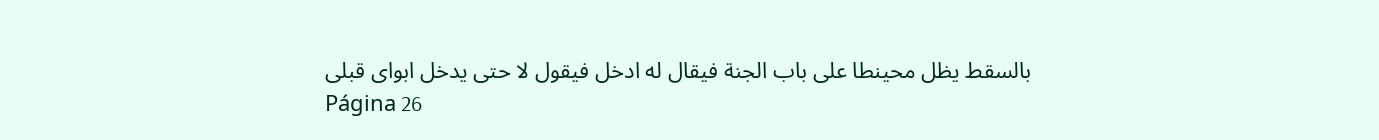بالسقط يظل محينطا على باب الجنة فيقال له ادخل فيقول لا حتى يدخل ابواى قبلى
Página 26